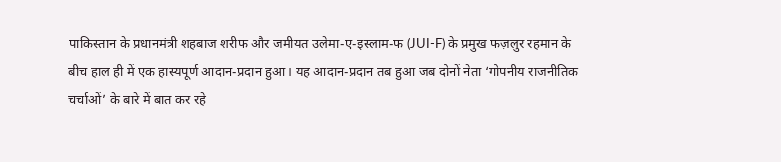पाकिस्तान के प्रधानमंत्री शहबाज शरीफ और जमीयत उलेमा-ए-इस्लाम-फ (JUI-F) के प्रमुख फज़लुर रहमान के बीच हाल ही में एक हास्यपूर्ण आदान-प्रदान हुआ। यह आदान-प्रदान तब हुआ जब दोनों नेता ‘गोपनीय राजनीतिक चर्चाओं’ के बारे में बात कर रहे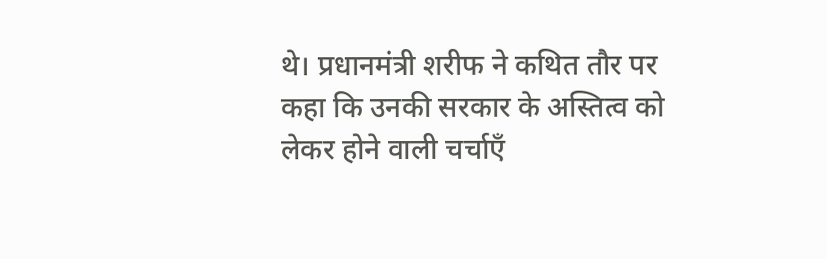थे। प्रधानमंत्री शरीफ ने कथित तौर पर कहा कि उनकी सरकार के अस्तित्व को लेकर होने वाली चर्चाएँ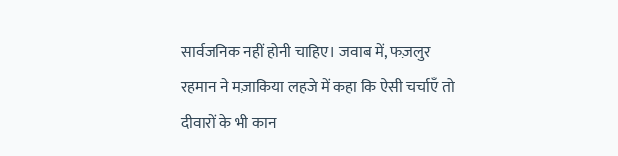सार्वजनिक नहीं होनी चाहिए। जवाब में, फज़लुर रहमान ने मज़ाकिया लहजे में कहा कि ऐसी चर्चाएँ तो दीवारों के भी कान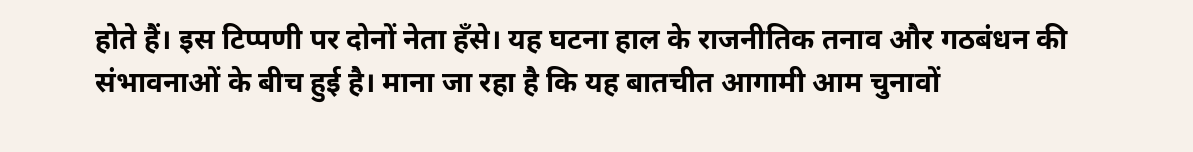होते हैं। इस टिप्पणी पर दोनों नेता हँसे। यह घटना हाल के राजनीतिक तनाव और गठबंधन की संभावनाओं के बीच हुई है। माना जा रहा है कि यह बातचीत आगामी आम चुनावों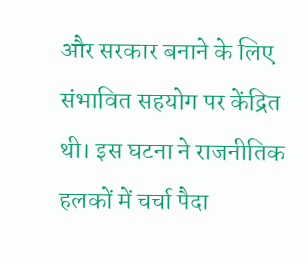और सरकार बनाने के लिए संभावित सहयोग पर केंद्रित थी। इस घटना ने राजनीतिक हलकों में चर्चा पैदा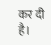कर दी है।